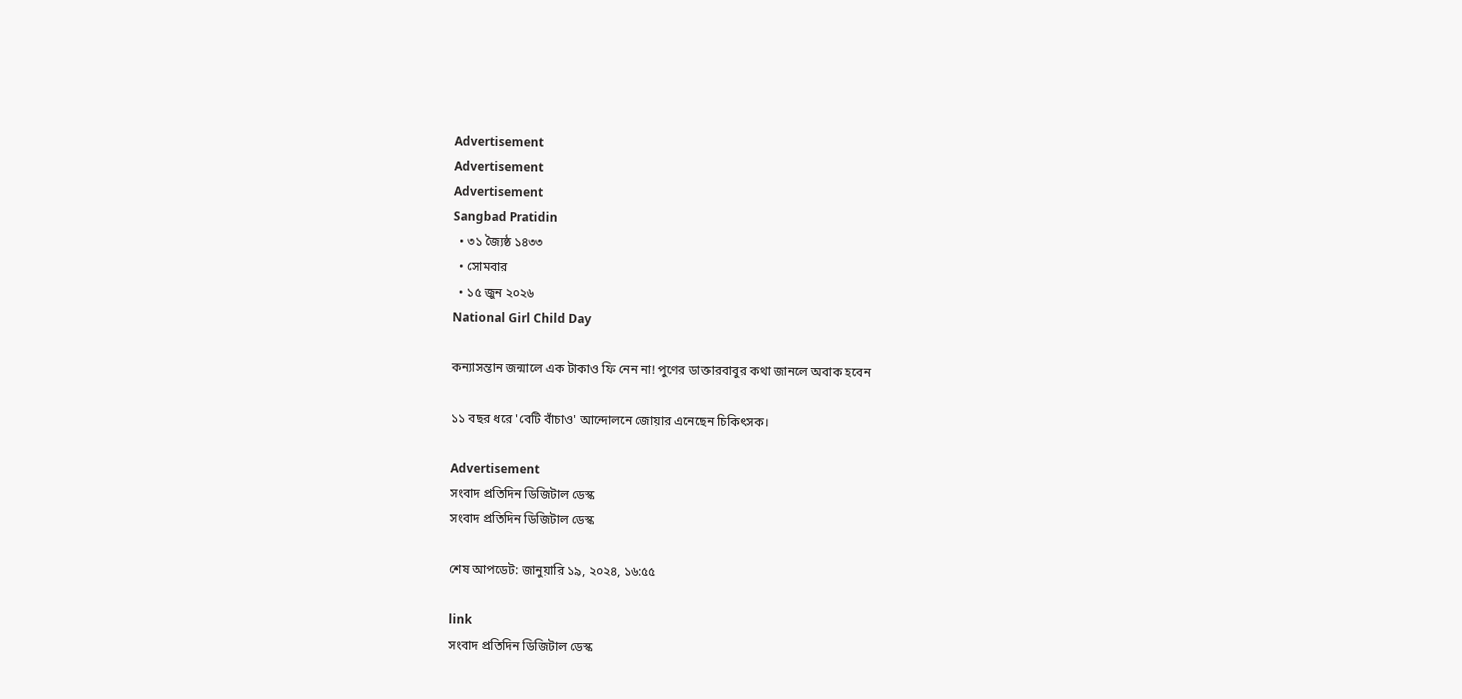Advertisement
Advertisement
Advertisement
Sangbad Pratidin
  • ৩১ জ্যৈষ্ঠ ১৪৩৩
  • সোমবার
  • ১৫ জুন ২০২৬
National Girl Child Day

কন্যাসন্তান জন্মালে এক টাকাও ফি নেন না! পুণের ডাক্তারবাবুর কথা জানলে অবাক হবেন

১১ বছর ধরে 'বেটি বাঁচাও' আন্দোলনে জোয়ার এনেছেন চিকিৎসক।

Advertisement
সংবাদ প্রতিদিন ডিজিটাল ডেস্ক
সংবাদ প্রতিদিন ডিজিটাল ডেস্ক

শেষ আপডেট: জানুয়ারি ১৯, ২০২৪, ১৬:৫৫

link
সংবাদ প্রতিদিন ডিজিটাল ডেস্ক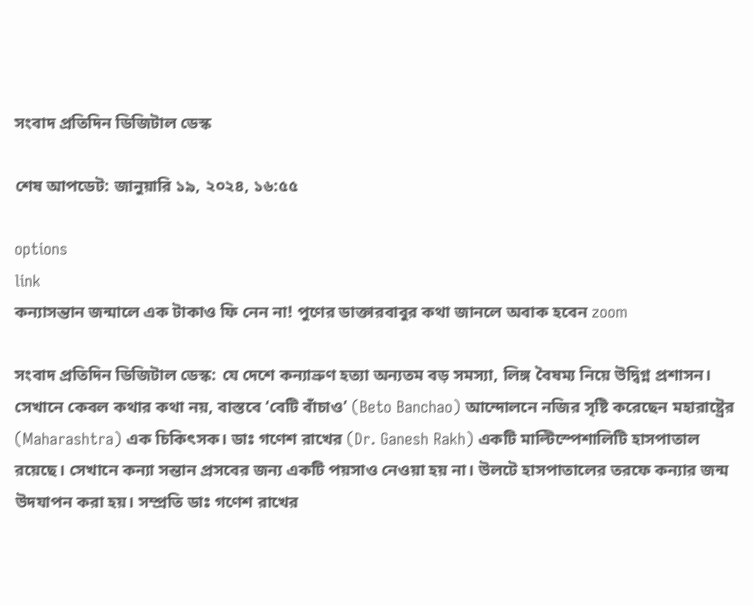সংবাদ প্রতিদিন ডিজিটাল ডেস্ক

শেষ আপডেট: জানুয়ারি ১৯, ২০২৪, ১৬:৫৫

options
link
কন্যাসন্তান জন্মালে এক টাকাও ফি নেন না! পুণের ডাক্তারবাবুর কথা জানলে অবাক হবেন zoom

সংবাদ প্রতিদিন ডিজিটাল ডেস্ক: যে দেশে কন্যাভ্রুণ হত্যা অন্যতম বড় সমস্যা, লিঙ্গ বৈষম্য নিয়ে উদ্বিগ্ন প্রশাসন। সেখানে কেবল কথার কথা নয়, বাস্তবে ‘বেটি বাঁচাও’ (Beto Banchao) আন্দোলনে নজির সৃষ্টি করেছেন মহারাষ্ট্রের (Maharashtra) এক চিকিৎসক। ডাঃ গণেশ রাখের (Dr. Ganesh Rakh) একটি মাল্টিস্পেশালিটি হাসপাতাল রয়েছে। সেখানে কন্যা সন্তান প্রসবের জন্য একটি পয়সাও নেওয়া হয় না। উলটে হাসপাতালের তরফে কন্যার জন্ম উদযাপন করা হয়। সম্প্রতি ডাঃ গণেশ রাখের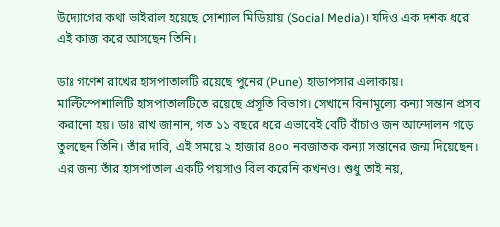উদ্যোগের কথা ভাইরাল হয়েছে সোশ্যাল মিডিয়ায় (Social Media)। যদিও এক দশক ধরে এই কাজ করে আসছেন তিনি।

ডাঃ গণেশ রাখের হাসপাতালটি রয়েছে পুনের (Pune) হাডাপসার এলাকায়। মাল্টিস্পেশালিটি হাসপাতালটিতে রয়েছে প্রসূতি বিভাগ। সেখানে বিনামূল্যে কন্যা সন্তান প্রসব করানো হয়। ডাঃ রাখ জানান, গত ১১ বছরে ধরে এভাবেই বেটি বাঁচাও জন আন্দোলন গড়ে তুলছেন তিনি। তাঁর দাবি, এই সময়ে ২ হাজার ৪০০ নবজাতক কন্যা সন্তানের জন্ম দিয়েছেন। এর জন্য তাঁর হাসপাতাল একটি পয়সাও বিল করেনি কখনও। শুধু তাই নয়,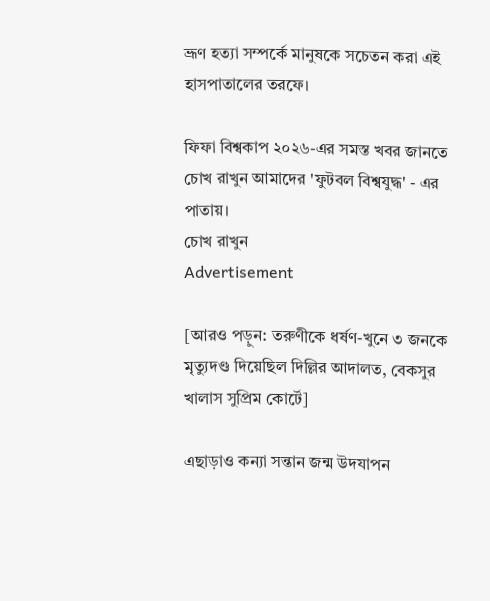ভ্রূণ হত্যা সম্পর্কে মানুষকে সচেতন করা এই হাসপাতালের তরফে।

ফিফা বিশ্বকাপ ২০২৬-এর সমস্ত খবর জানতে চোখ রাখুন আমাদের 'ফুটবল বিশ্বযুদ্ধ' - এর পাতায়।
চোখ রাখুন
Advertisement

[আরও পড়ুন: তরুণীকে ধর্ষণ-খুনে ৩ জনকে মৃত্যুদণ্ড দিয়েছিল দিল্লির আদালত, বেকসুর খালাস সুপ্রিম কোর্টে]

এছাড়াও কন্যা সন্তান জন্ম উদযাপন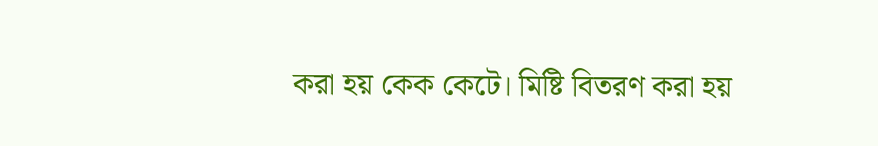করা হয় কেক কেটে। মিষ্টি বিতরণ করা হয়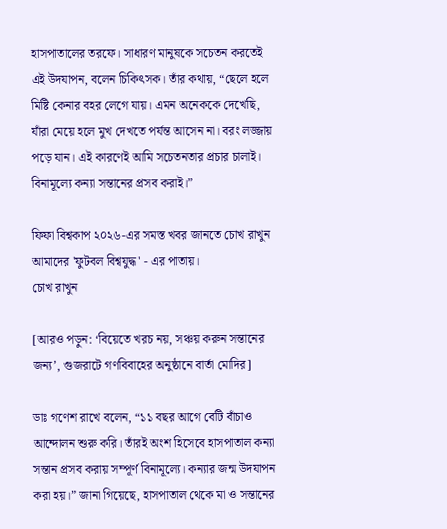হাসপাতালের তরফে। সাধারণ মানুষকে সচেতন করতেই এই উদযাপন, বলেন চিকিৎসক। তাঁর কথায়, “ছেলে হলে মিষ্টি কেনার বহর লেগে যায়। এমন অনেককে দেখেছি, যাঁরা মেয়ে হলে মুখ দেখতে পর্যন্ত আসেন না। বরং লজ্জায় পড়ে যান। এই কারণেই আমি সচেতনতার প্রচার চালাই। বিনামূল্যে কন্যা সন্তানের প্রসব করাই।”

ফিফা বিশ্বকাপ ২০২৬-এর সমস্ত খবর জানতে চোখ রাখুন আমাদের 'ফুটবল বিশ্বযুদ্ধ' - এর পাতায়।
চোখ রাখুন

[আরও পড়ুন: ‘বিয়েতে খরচ নয়, সঞ্চয় করুন সন্তানের জন্য’, গুজরাটে গণবিবাহের অনুষ্ঠানে বার্তা মোদির]

ডাঃ গণেশ রাখে বলেন, “১১ বছর আগে বেটি বাঁচাও আন্দোলন শুরু করি। তাঁরই অংশ হিসেবে হাসপাতাল কন্যা সন্তান প্রসব করায় সম্পূর্ণ বিনামূল্যে। কন্যার জন্ম উদযাপন করা হয়।” জানা গিয়েছে, হাসপাতাল থেকে মা ও সন্তানের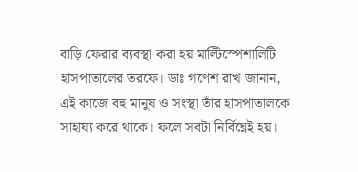বাড়ি ফেরার ব্যবস্থা করা হয় মাল্টিস্পেশালিটি হাসপাতালের তরফে। ডাঃ গণেশ রাখ জানান, এই কাজে বহু মানুষ ও সংস্থা তাঁর হাসপাতালকে সাহায্য করে থাকে। ফলে সবটা নির্বিঘ্নেই হয়।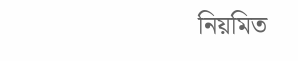নিয়মিত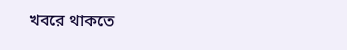খবরে থাকতে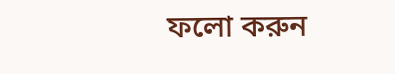ফলো করুন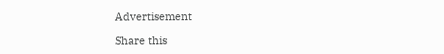Advertisement

Share this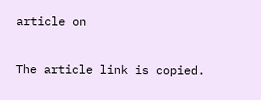article on

The article link is copied.